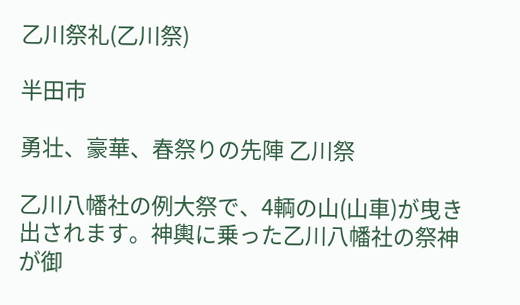乙川祭礼(乙川祭)

半田市

勇壮、豪華、春祭りの先陣 乙川祭

乙川八幡社の例大祭で、4輌の山(山車)が曳き出されます。神輿に乗った乙川八幡社の祭神が御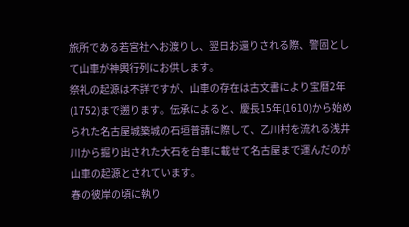旅所である若宮社へお渡りし、翌日お還りされる際、警固として山車が神輿行列にお供します。
祭礼の起源は不詳ですが、山車の存在は古文書により宝暦2年(1752)まで遡ります。伝承によると、慶長15年(1610)から始められた名古屋城築城の石垣普請に際して、乙川村を流れる浅井川から掘り出された大石を台車に載せて名古屋まで運んだのが山車の起源とされています。
春の彼岸の頃に執り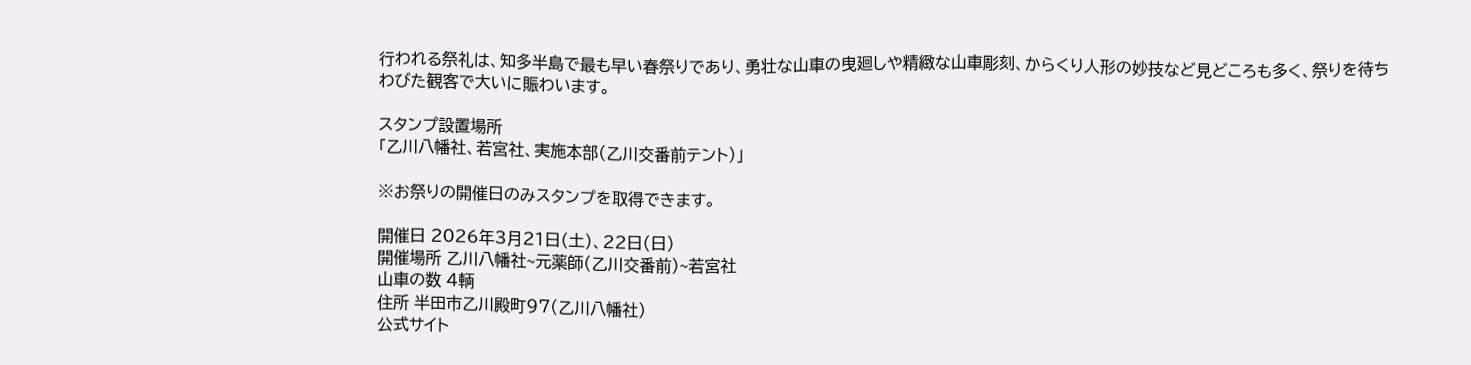行われる祭礼は、知多半島で最も早い春祭りであり、勇壮な山車の曳廻しや精緻な山車彫刻、からくり人形の妙技など見どころも多く、祭りを待ちわびた観客で大いに賑わいます。

スタンプ設置場所
「乙川八幡社、若宮社、実施本部(乙川交番前テント)」

※お祭りの開催日のみスタンプを取得できます。

開催日 2026年3月21日(土)、22日(日)
開催場所 乙川八幡社~元薬師(乙川交番前)~若宮社
山車の数 4輌
住所 半田市乙川殿町97(乙川八幡社)
公式サイト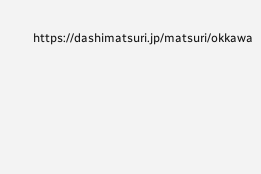https://dashimatsuri.jp/matsuri/okkawa